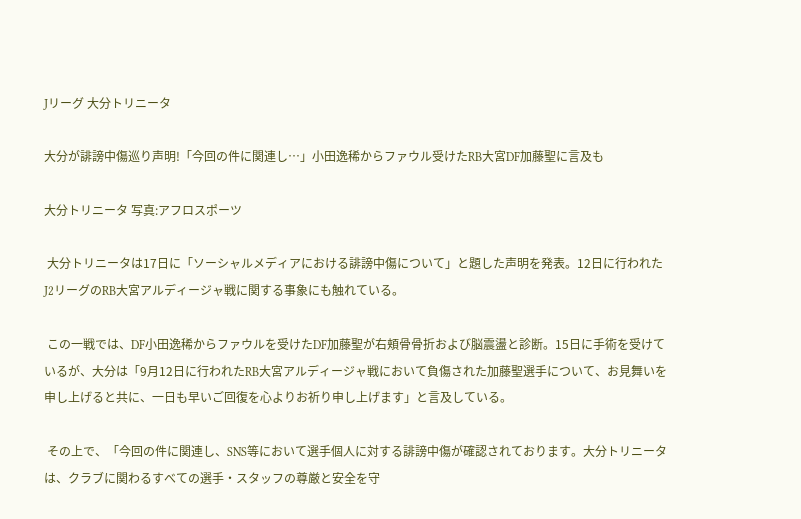Jリーグ 大分トリニータ

大分が誹謗中傷巡り声明!「今回の件に関連し…」小田逸稀からファウル受けたRB大宮DF加藤聖に言及も

大分トリニータ 写真:アフロスポーツ

 大分トリニータは17日に「ソーシャルメディアにおける誹謗中傷について」と題した声明を発表。12日に行われたJ2リーグのRB大宮アルディージャ戦に関する事象にも触れている。

 この一戦では、DF小田逸稀からファウルを受けたDF加藤聖が右頬骨骨折および脳震盪と診断。15日に手術を受けているが、大分は「9月12日に行われたRB大宮アルディージャ戦において負傷された加藤聖選手について、お見舞いを申し上げると共に、一日も早いご回復を心よりお祈り申し上げます」と言及している。

 その上で、「今回の件に関連し、SNS等において選手個人に対する誹謗中傷が確認されております。大分トリニータは、クラブに関わるすべての選手・スタッフの尊厳と安全を守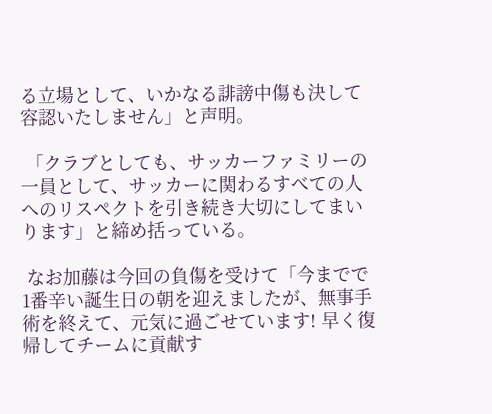る立場として、いかなる誹謗中傷も決して容認いたしません」と声明。

 「クラブとしても、サッカーファミリーの一員として、サッカーに関わるすべての人へのリスペクトを引き続き大切にしてまいります」と締め括っている。

 なお加藤は今回の負傷を受けて「今までで1番辛い誕生日の朝を迎えましたが、無事手術を終えて、元気に過ごせています! 早く復帰してチームに貢献す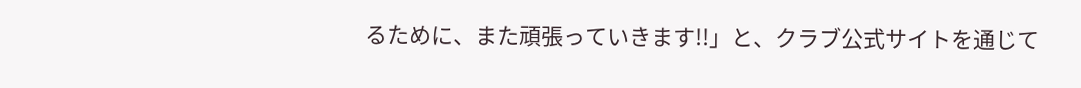るために、また頑張っていきます!!」と、クラブ公式サイトを通じて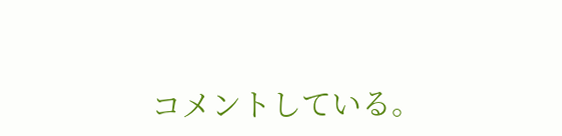コメントしている。